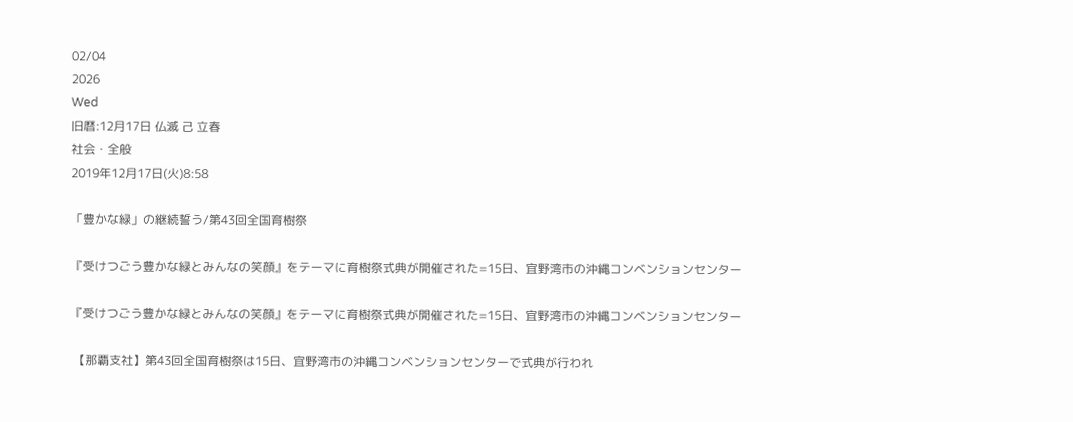02/04
2026
Wed
旧暦:12月17日 仏滅 己 立春
社会・全般
2019年12月17日(火)8:58

「豊かな緑」の継続誓う/第43回全国育樹祭

『受けつごう豊かな緑とみんなの笑顔』をテーマに育樹祭式典が開催された=15日、宜野湾市の沖縄コンベンションセンター

『受けつごう豊かな緑とみんなの笑顔』をテーマに育樹祭式典が開催された=15日、宜野湾市の沖縄コンベンションセンター

 【那覇支社】第43回全国育樹祭は15日、宜野湾市の沖縄コンベンションセンターで式典が行われ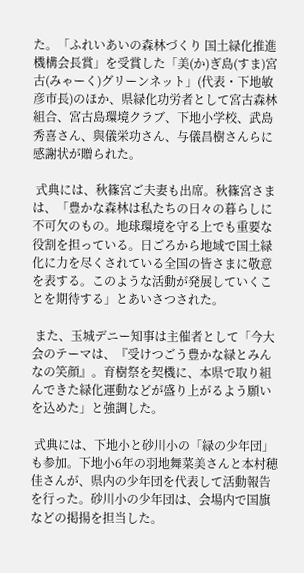た。「ふれいあいの森林づくり 国土緑化推進機構会長賞」を受賞した「美(か)ぎ島(すま)宮古(みゃーく)グリーンネット」(代表・下地敏彦市長)のほか、県緑化功労者として宮古森林組合、宮古島環境クラブ、下地小学校、武島秀喜さん、與儀栄功さん、与儀昌樹さんらに感謝状が贈られた。

 式典には、秋篠宮ご夫妻も出席。秋篠宮さまは、「豊かな森林は私たちの日々の暮らしに不可欠のもの。地球環境を守る上でも重要な役割を担っている。日ごろから地域で国土緑化に力を尽くされている全国の皆さまに敬意を表する。このような活動が発展していくことを期待する」とあいさつされた。

 また、玉城デニー知事は主催者として「今大会のテーマは、『受けつごう豊かな緑とみんなの笑顔』。育樹祭を契機に、本県で取り組んできた緑化運動などが盛り上がるよう願いを込めた」と強調した。

 式典には、下地小と砂川小の「緑の少年団」も参加。下地小6年の羽地舞菜美さんと本村穂佳さんが、県内の少年団を代表して活動報告を行った。砂川小の少年団は、会場内で国旗などの掲揚を担当した。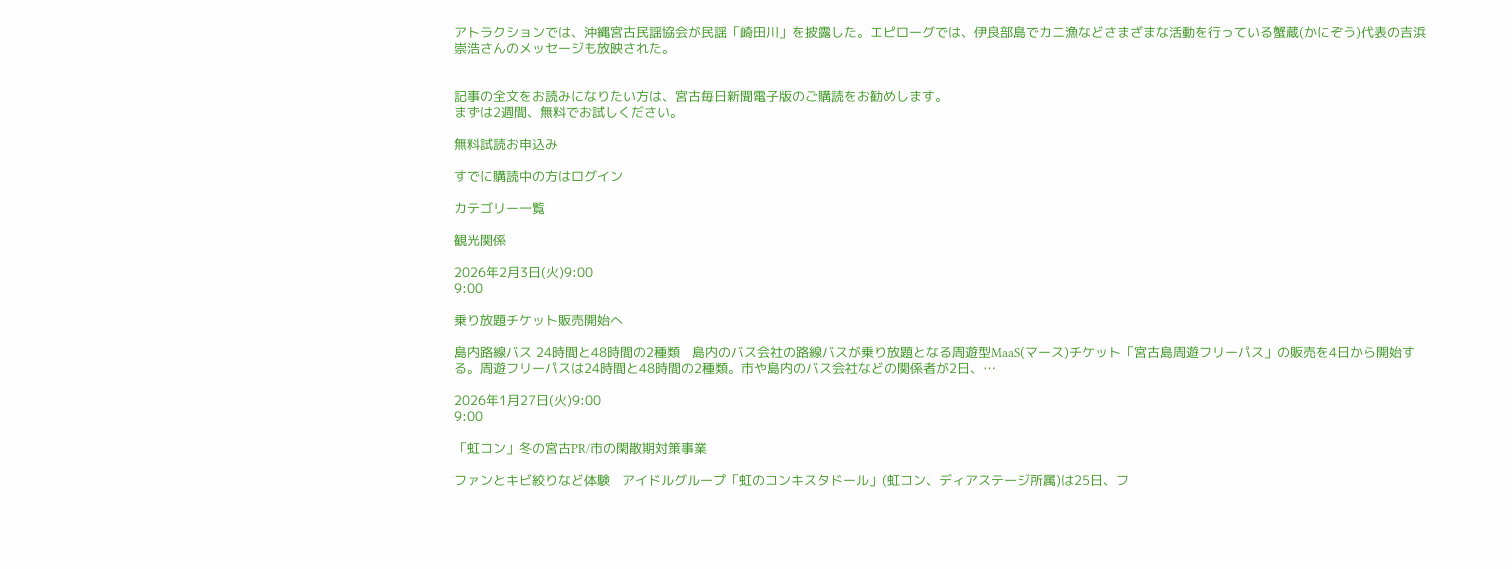アトラクションでは、沖縄宮古民謡協会が民謡「崎田川」を披露した。エピローグでは、伊良部島でカニ漁などさまざまな活動を行っている蟹蔵(かにぞう)代表の吉浜崇浩さんのメッセージも放映された。


記事の全文をお読みになりたい方は、宮古毎日新聞電子版のご購読をお勧めします。
まずは2週間、無料でお試しください。

無料試読お申込み

すでに購読中の方はログイン

カテゴリー一覧

観光関係

2026年2月3日(火)9:00
9:00

乗り放題チケット販売開始へ

島内路線バス 24時間と48時間の2種類   島内のバス会社の路線バスが乗り放題となる周遊型MaaS(マース)チケット「宮古島周遊フリーパス」の販売を4日から開始する。周遊フリーパスは24時間と48時間の2種類。市や島内のバス会社などの関係者が2日、…

2026年1月27日(火)9:00
9:00

「虹コン」冬の宮古PR/市の閑散期対策事業

ファンとキビ絞りなど体験   アイドルグループ「虹のコンキスタドール」(虹コン、ディアステージ所属)は25日、フ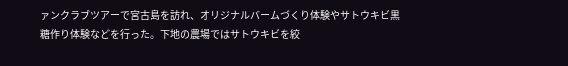ァンクラブツアーで宮古島を訪れ、オリジナルバームづくり体験やサトウキビ黒糖作り体験などを行った。下地の農場ではサトウキビを絞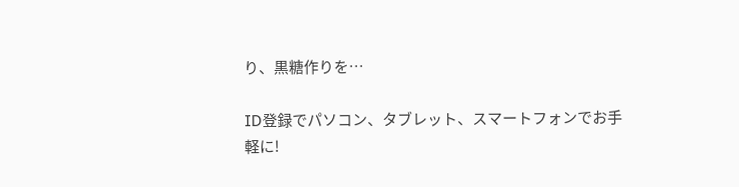り、黒糖作りを…

ID登録でパソコン、タブレット、スマートフォンでお手軽に!